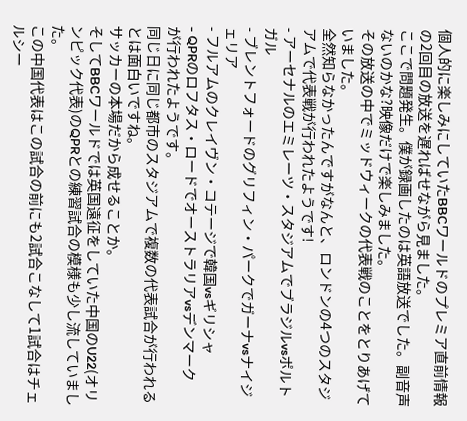個人的に楽しみにしていたBBCワールドのプレミア直前情報の2回目の放送を遅ればせながら見ました。
ここで問題発生。僕が録画したのは英語放送でした。副音声ないのかな?映像だけで楽しみました。
その放送の中でミッドウィークの代表戦のことをとりあげていました。
全然知らなかったんですがなんと、ロンドンの4つのスタジアムで代表戦が行われたようです!
- アーセナルのエミレーツ・スタジアムでブラジルvsポルトガル
- ブレントフォードのグリフィン・パークでガーナvsナイジェリア
- フルアムのクレイヴン・コテージで韓国vsギリシャ
- QPRのロフタス・ロードでオーストラリアvsデンマーク
が行われたようです。
同じ日に同じ都市のスタジアムで複数の代表試合が行われるとは面白いですね。
サッカーの本場だから成せることか。
そしてBBCワールドでは英国遠征をしていた中国のU22(オリンピック代表)のQPRとの練習試合の模様も少し流していました。
この中国代表はこの試合の前にも2試合こなして1試合はチェルシー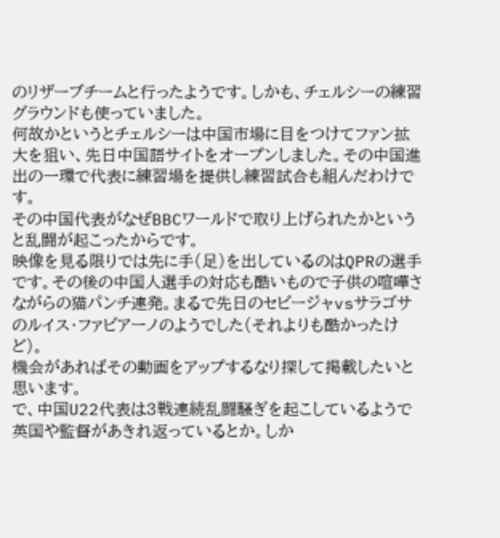のリザーブチームと行ったようです。しかも、チェルシーの練習グラウンドも使っていました。
何故かというとチェルシーは中国市場に目をつけてファン拡大を狙い、先日中国語サイトをオープンしました。その中国進出の一環で代表に練習場を提供し練習試合も組んだわけです。
その中国代表がなぜBBCワールドで取り上げられたかというと乱闘が起こったからです。
映像を見る限りでは先に手(足)を出しているのはQPRの選手です。その後の中国人選手の対応も酷いもので子供の喧嘩さながらの猫パンチ連発。まるで先日のセビージャvsサラゴサのルイス・ファビアーノのようでした(それよりも酷かったけど)。
機会があればその動画をアップするなり探して掲載したいと思います。
で、中国U22代表は3戦連続乱闘騒ぎを起こしているようで英国や監督があきれ返っているとか。しか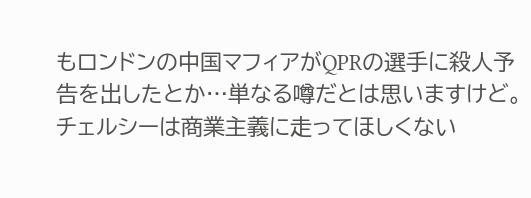もロンドンの中国マフィアがQPRの選手に殺人予告を出したとか…単なる噂だとは思いますけど。
チェルシーは商業主義に走ってほしくない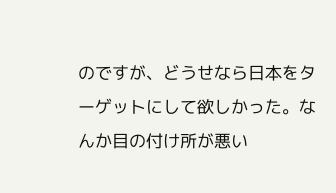のですが、どうせなら日本をターゲットにして欲しかった。なんか目の付け所が悪い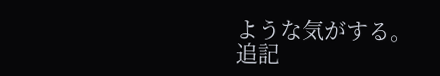ような気がする。
追記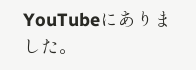YouTubeにありました。